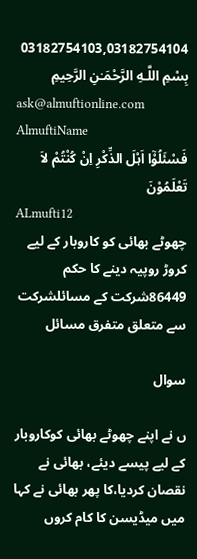03182754103,03182754104
بِسْمِ اللَّـهِ الرَّحْمَـٰنِ الرَّحِيمِ
ask@almuftionline.com
AlmuftiName
فَسْئَلُوْٓا اَہْلَ الذِّکْرِ اِنْ کُنْتُمْ لاَ تَعْلَمُوْنَ
ALmufti12
چھوٹے بھائی کو کاروبار کے لیے کروڑ روپیہ دینے کا حکم
86449شرکت کے مسائلشرکت سے متعلق متفرق مسائل

سوال

ں نے اپنے چھوٹے بھائی کوکاروبار کے لیے پیسے دیئے، بھائی نے نقصان کردیا،کا پھر بھائی نے کہا میں میڈیسن کا کام کروں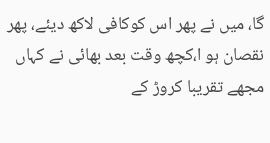گا، میں نے پھر اس کوکافی لاکھ دیئے، پھر نقصان ہو ا،کچھ وقت بعد بھائی نے کہاں مجھے تقریبا کروڑ کے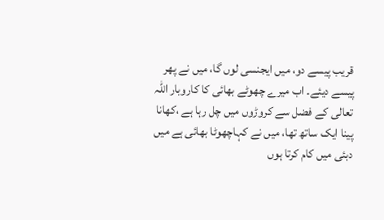قریب پیسے دو، میں ایجنسی لوں گا، میں نے پھر پیسے دیئے۔ اب میرے چھوٹے بھائی کا کاروبار اللہ تعالی کے فضل سے کروڑوں میں چل رہا ہے ،کھانا پینا ایک ساتھ تھا، میں نے کہاچھوٹا بھائی ہے میں دبئی میں کام کرتا ہوں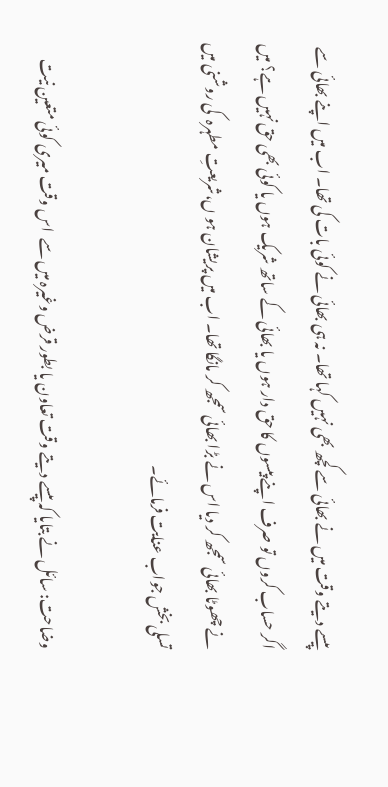پیسے دیتے وقت میں نے بھائی سے کچھ بھی نہیں کہا تھا۔ نہ ہی بھائی نے کوئی بات کی تھا۔ اب میں اپنے بھائی سے اگر حساب کروں تو صرف اپنے پیسوں کا حق دار ہوں یا بھائی کے ساتھ شریک ہوں یا کوئی بھی حق نہیں ہے؟ میں نے چھوٹا بھائی سمجھ کر دیا اس نے بڑا بھائی سمجھ کر مانگا تھا۔ اب میں پریشان ہو ں،شریعتِ مطہرہ  کی روشنی میں تسلی بخش جواب عنایت فرمائے۔

وضاحت: سائل نے بتایا کہ پیسے دیتے وقت تعاون یا بطور قرض وغیرہ میں سے  اس وقت میری کوئی متعین نیت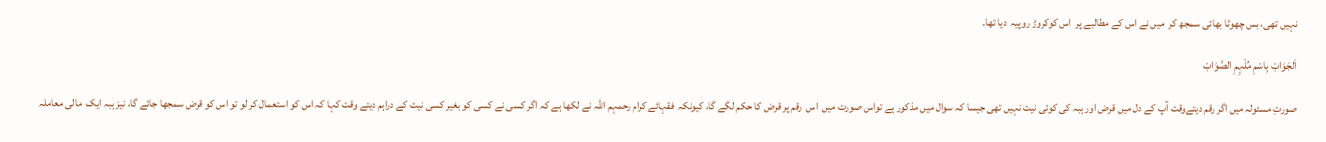نہیں تھی، بس چھوٹا بھائی سمجھ کر  میں نے اس کے مطالبے پر  اس کوکروڑ روپیہ  دیا تھا۔

اَلجَوَابْ بِاسْمِ مُلْہِمِ الصَّوَابْ

صورتِ مسئولہ میں اگر رقم دیتےوقت آپ کے دل میں قرض اور ہبہ کی کوئی نیت نہیں تھی جیسا کہ سوال میں مذکور ہے تواس صورت میں  اس  رقم پر قرض کا حکم لگے گا، کیونکہ  فقہائے کرام رحمہم اللہ نے لکھا ہے کہ اگر کسی نے کسی کو بغیر کسی نیت کے دراہم دیتے وقت کہا کہ اس کو استعمال کر لو تو اس کو قرض سمجھا جائے گا، نیز ہبہ ایک  مالی معاملہ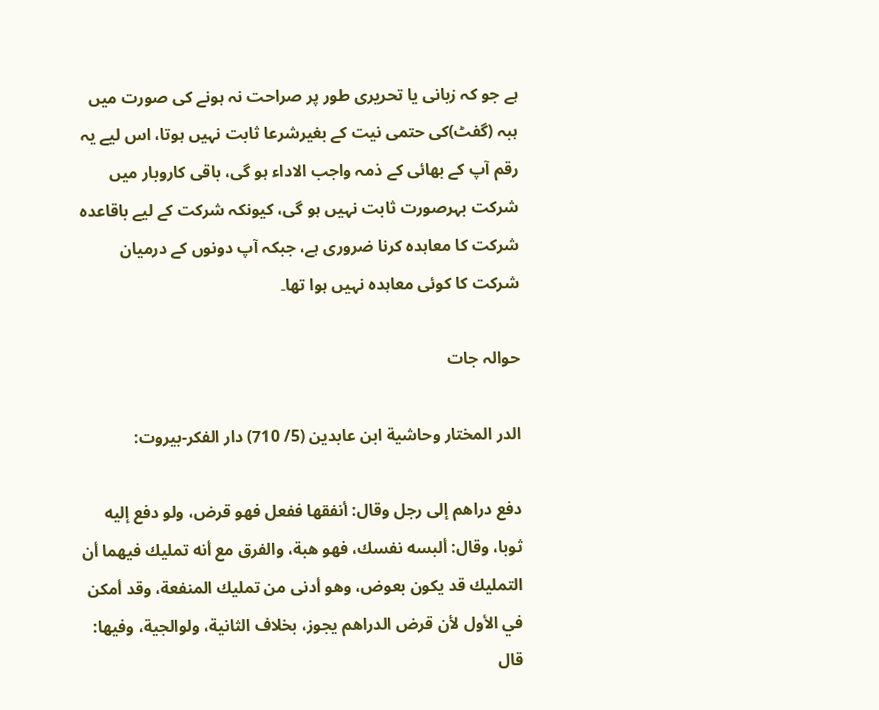ہے جو کہ زبانی یا تحریری طور پر صراحت نہ ہونے کی صورت میں ہبہ (گفٹ)کی حتمی نیت کے بغیرشرعا ثابت نہیں ہوتا، اس لیے یہ رقم آپ کے بھائی کے ذمہ واجب الاداء ہو گی، باقی کاروبار میں شرکت بہرصورت ثابت نہیں ہو گی، کیونکہ شرکت کے لیے باقاعدہ شرکت کا معاہدہ کرنا ضروری ہے، جبکہ آپ دونوں کے درمیان شرکت کا کوئی معاہدہ نہیں ہوا تھا۔

حوالہ جات

الدر المختار وحاشية ابن عابدين (5/ 710) دار الفكر-بيروت:

دفع دراهم إلى رجل وقال: أنفقها ففعل فهو قرض، ولو دفع إليه ثوبا، وقال: ألبسه نفسك، فهو هبة، والفرق مع أنه تمليك فيهما أن التمليك قد يكون بعوض، وهو أدنى من تمليك المنفعة، وقد أمكن في الأول لأن قرض الدراهم يجوز، بخلاف الثانية، ولوالجية، وفيها: قال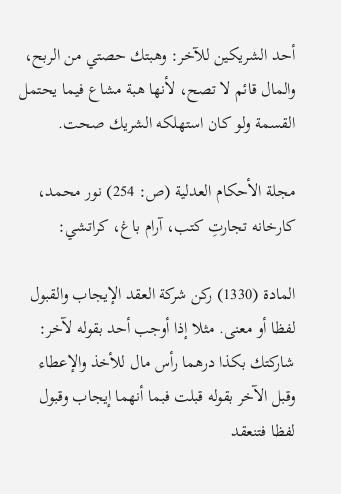أحد الشريكين للآخر: وهبتك حصتي من الربح، والمال قائم لا تصح، لأنها هبة مشاع فيما يحتمل القسمة ولو كان استهلكه الشريك صحت.

مجلة الأحكام العدلية (ص: 254) نور محمد، كارخانه تجارتِ كتب، آرام باغ، كراتشي:

المادة (1330) ركن شركة العقد الإيجاب والقبول لفظا أو معنى. مثلا إذا أوجب أحد بقوله لآخر: شاركتك بكذا درهما رأس مال للأخذ والإعطاء وقبل الآخر بقوله قبلت فبما أنهما إيجاب وقبول لفظا فتنعقد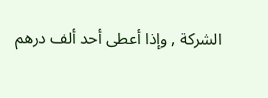الشركة , وإذا أعطى أحد ألف درهم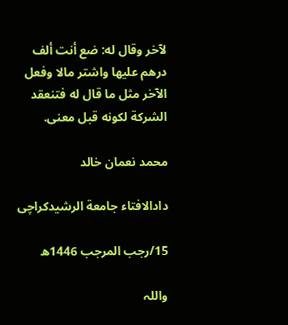لآخر وقال له: ضع أنت ألف درهم عليها واشتر مالا وفعل الآخر مثل ما قال له فتنعقد الشركة لكونه قبل معنى.

محمد نعمان خالد

دادالافتاء جامعة الرشیدکراچی

15/رجب المرجب 1446ھ

واللہ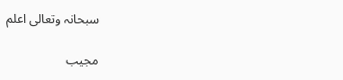سبحانہ وتعالی اعلم

مجیب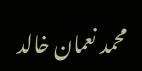محمد نعمان خالد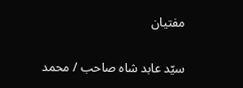مفتیان

سیّد عابد شاہ صاحب / محمد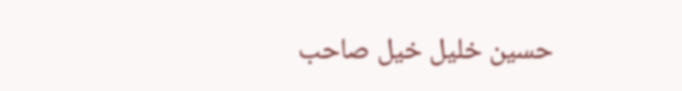حسین خلیل خیل صاحب